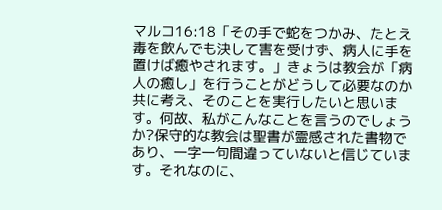マルコ16:18「その手で蛇をつかみ、たとえ毒を飲んでも決して害を受けず、病人に手を置けば癒やされます。」きょうは教会が「病人の癒し」を行うことがどうして必要なのか共に考え、そのことを実行したいと思います。何故、私がこんなことを言うのでしょうか?保守的な教会は聖書が霊感された書物であり、一字一句間違っていないと信じています。それなのに、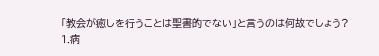「教会が癒しを行うことは聖書的でない」と言うのは何故でしょう?
1.病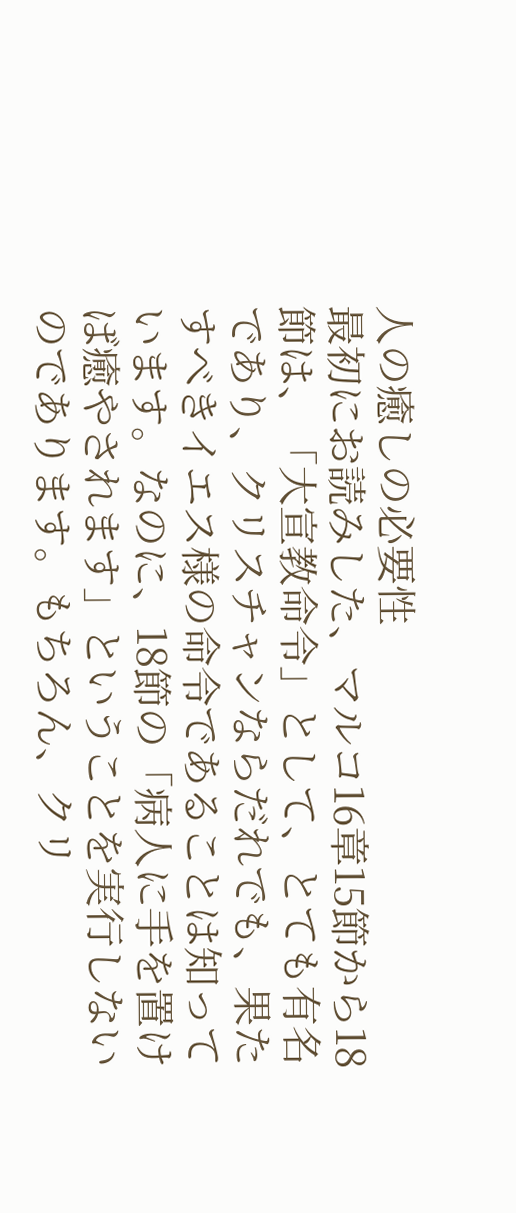人の癒しの必要性
最初にお読みした、マルコ16章15節から18節は、「大宣教命令」として、とても有名であり、クリスチャンならだれでも、果たすべきイエス様の命令であることは知っています。なのに、18節の「病人に手を置けば癒やされます」ということを実行しないのであります。もちろん、クリ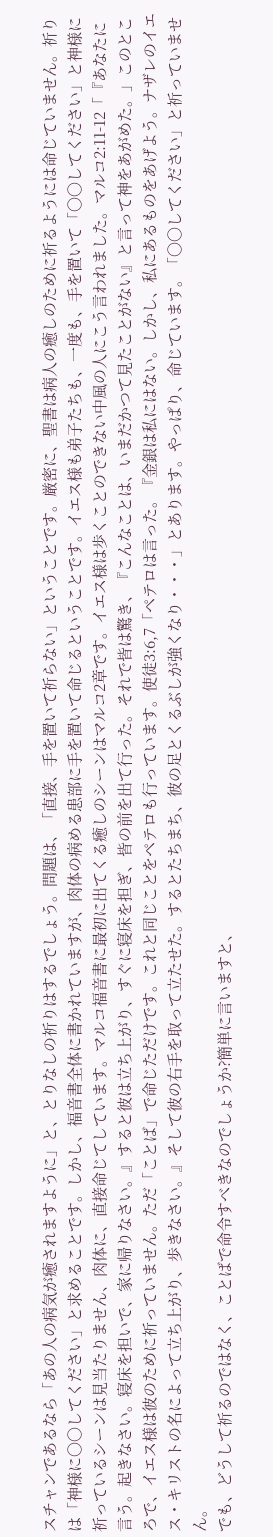スチャンであるなら「あの人の病気が癒されますように」と、とりなしの祈りはするでしょう。問題は、「直接、手を置いて祈らない」ということです。厳密に、聖書は病人の癒しのために祈るようには命じていません。祈りは「神様に〇〇してください」と求めることです。しかし、福音書全体に書かれていますが、肉体の病める患部に手を置いて命じるということです。イエス様も弟子たちも、一度も、手を置いて「〇〇してください」と神様に祈っているシーンは見当たりません、肉体に、直接命じてしています。マルコ福音書に最初に出てくる癒しのシーンはマルコ2章です。イエス様は歩くことのできない中風の人にこう言われました。マルコ2:11-12「『あなたに言う。起きなさい。寝床を担いで、家に帰りなさい。』すると彼は立ち上がり、すぐに寝床を担ぎ、皆の前を出て行った。それで皆は驚き、『こんなことは、いまだかつて見たことがない』と言って神をあがめた。」このところで、イエス様は彼のために祈っていません。ただ「ことば」で命じただけです。これと同じことをペテロも行っています。使徒3:6,7「ペテロは言った。『金銀は私にはない。しかし、私にあるものをあげよう。ナザレのイエス・キリストの名によって立ち上がり、歩きなさい。』そして彼の右手を取って立たせた。するとたちまち、彼の足とくるぶしが強くなり・・・」とあります。やっぱり、命じています。「〇〇してください」と祈っていません。
でも、どうして祈るのではなく、ことばで命令すべきなのでしょうか?簡単に言いますと、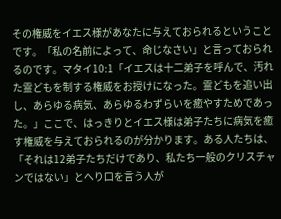その権威をイエス様があなたに与えておられるということです。「私の名前によって、命じなさい」と言っておられるのです。マタイ10:1「イエスは十二弟子を呼んで、汚れた霊どもを制する権威をお授けになった。霊どもを追い出し、あらゆる病気、あらゆるわずらいを癒やすためであった。」ここで、はっきりとイエス様は弟子たちに病気を癒す権威を与えておられるのが分かります。ある人たちは、「それは12弟子たちだけであり、私たち一般のクリスチャンではない」とへり口を言う人が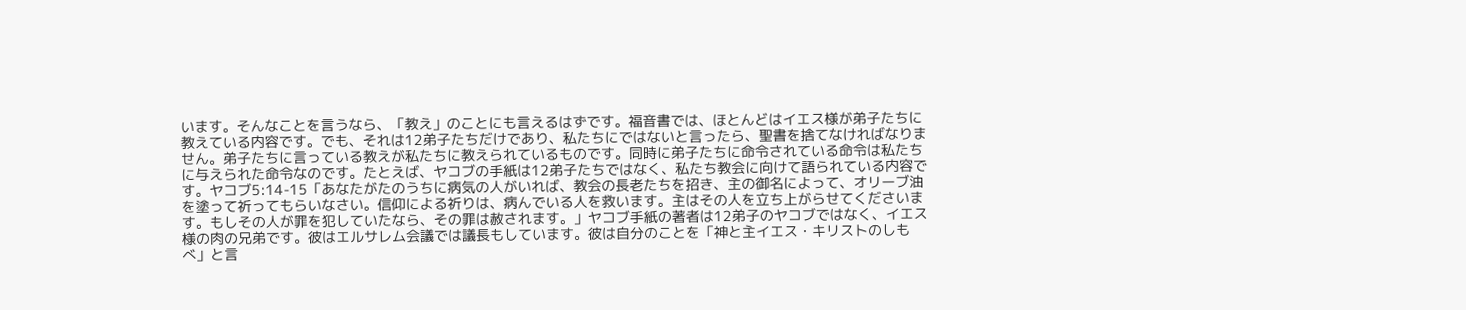います。そんなことを言うなら、「教え」のことにも言えるはずです。福音書では、ほとんどはイエス様が弟子たちに教えている内容です。でも、それは12弟子たちだけであり、私たちにではないと言ったら、聖書を捨てなければなりません。弟子たちに言っている教えが私たちに教えられているものです。同時に弟子たちに命令されている命令は私たちに与えられた命令なのです。たとえば、ヤコブの手紙は12弟子たちではなく、私たち教会に向けて語られている内容です。ヤコブ5:14-15「あなたがたのうちに病気の人がいれば、教会の長老たちを招き、主の御名によって、オリーブ油を塗って祈ってもらいなさい。信仰による祈りは、病んでいる人を救います。主はその人を立ち上がらせてくださいます。もしその人が罪を犯していたなら、その罪は赦されます。」ヤコブ手紙の著者は12弟子のヤコブではなく、イエス様の肉の兄弟です。彼はエルサレム会議では議長もしています。彼は自分のことを「神と主イエス・キリストのしもべ」と言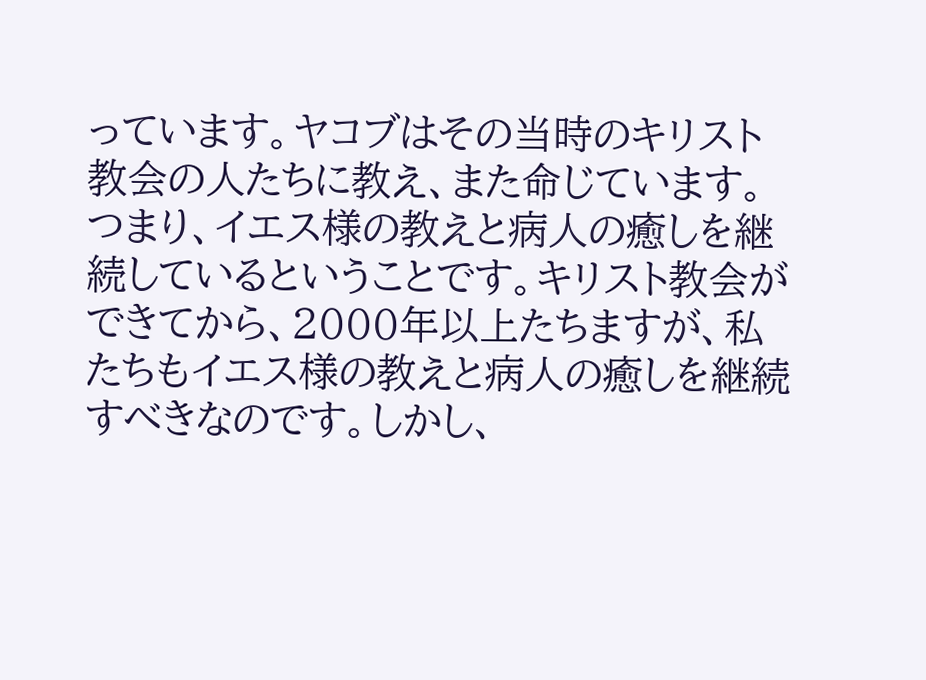っています。ヤコブはその当時のキリスト教会の人たちに教え、また命じています。つまり、イエス様の教えと病人の癒しを継続しているということです。キリスト教会ができてから、2000年以上たちますが、私たちもイエス様の教えと病人の癒しを継続すべきなのです。しかし、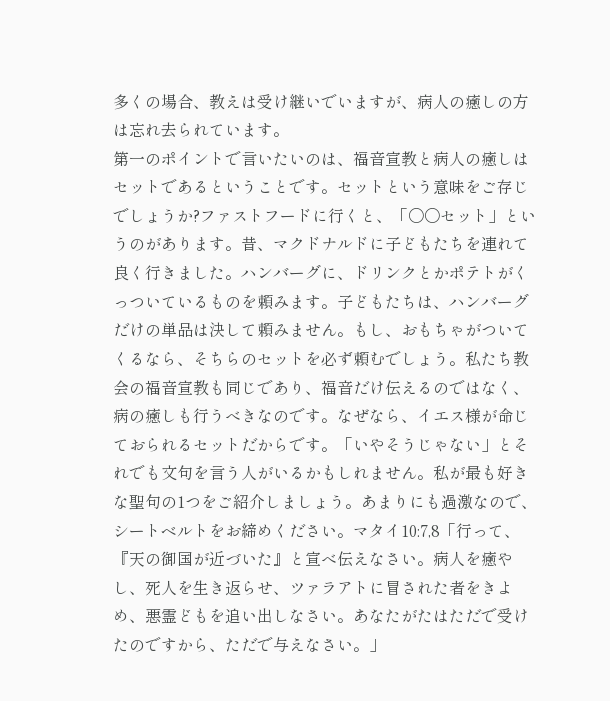多くの場合、教えは受け継いでいますが、病人の癒しの方は忘れ去られています。
第一のポイントで言いたいのは、福音宣教と病人の癒しはセットであるということです。セットという意味をご存じでしょうか?ファストフードに行くと、「〇〇セット」というのがあります。昔、マクドナルドに子どもたちを連れて良く行きました。ハンバーグに、ドリンクとかポテトがくっついているものを頼みます。子どもたちは、ハンバーグだけの単品は決して頼みません。もし、おもちゃがついてくるなら、そちらのセットを必ず頼むでしょう。私たち教会の福音宣教も同じであり、福音だけ伝えるのではなく、病の癒しも行うべきなのです。なぜなら、イエス様が命じておられるセットだからです。「いやそうじゃない」とそれでも文句を言う人がいるかもしれません。私が最も好きな聖句の1つをご紹介しましょう。あまりにも過激なので、シートベルトをお締めください。マタイ10:7,8「行って、『天の御国が近づいた』と宣べ伝えなさい。病人を癒やし、死人を生き返らせ、ツァラアトに冒された者をきよめ、悪霊どもを追い出しなさい。あなたがたはただで受けたのですから、ただで与えなさい。」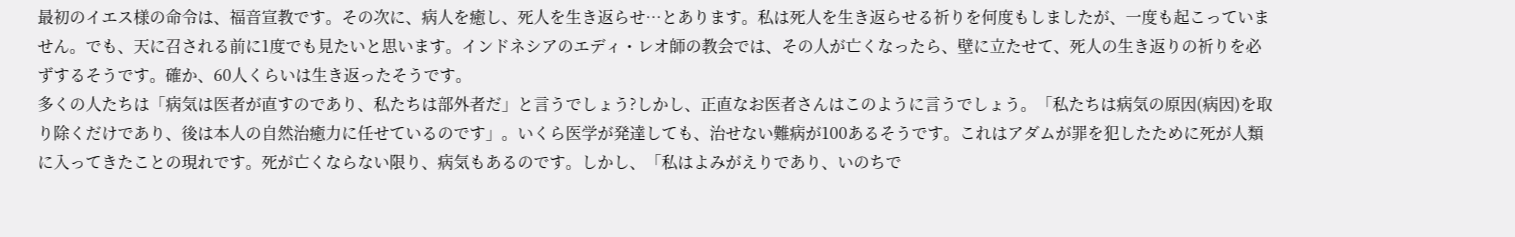最初のイエス様の命令は、福音宣教です。その次に、病人を癒し、死人を生き返らせ…とあります。私は死人を生き返らせる祈りを何度もしましたが、一度も起こっていません。でも、天に召される前に1度でも見たいと思います。インドネシアのエディ・レオ師の教会では、その人が亡くなったら、壁に立たせて、死人の生き返りの祈りを必ずするそうです。確か、60人くらいは生き返ったそうです。
多くの人たちは「病気は医者が直すのであり、私たちは部外者だ」と言うでしょう?しかし、正直なお医者さんはこのように言うでしょう。「私たちは病気の原因(病因)を取り除くだけであり、後は本人の自然治癒力に任せているのです」。いくら医学が発達しても、治せない難病が100あるそうです。これはアダムが罪を犯したために死が人類に入ってきたことの現れです。死が亡くならない限り、病気もあるのです。しかし、「私はよみがえりであり、いのちで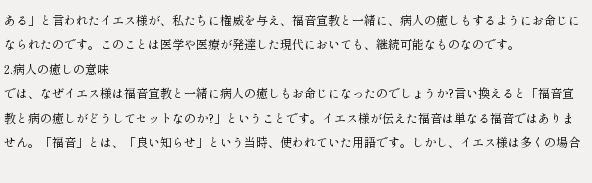ある」と言われたイエス様が、私たちに権威を与え、福音宣教と一緒に、病人の癒しもするようにお命じになられたのです。このことは医学や医療が発達した現代においても、継続可能なものなのです。
2.病人の癒しの意味
では、なぜイエス様は福音宣教と一緒に病人の癒しもお命じになったのでしょうか?言い換えると「福音宣教と病の癒しがどうしてセットなのか?」ということです。イエス様が伝えた福音は単なる福音ではありません。「福音」とは、「良い知らせ」という当時、使われていた用語です。しかし、イエス様は多くの場合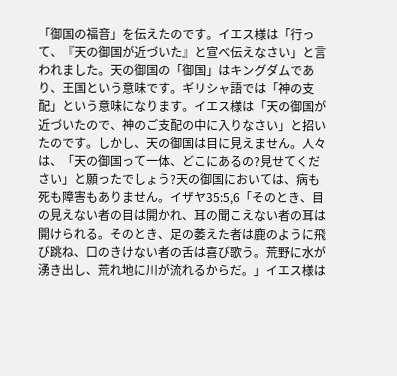「御国の福音」を伝えたのです。イエス様は「行って、『天の御国が近づいた』と宣べ伝えなさい」と言われました。天の御国の「御国」はキングダムであり、王国という意味です。ギリシャ語では「神の支配」という意味になります。イエス様は「天の御国が近づいたので、神のご支配の中に入りなさい」と招いたのです。しかし、天の御国は目に見えません。人々は、「天の御国って一体、どこにあるの?見せてください」と願ったでしょう?天の御国においては、病も死も障害もありません。イザヤ35:5,6「そのとき、目の見えない者の目は開かれ、耳の聞こえない者の耳は開けられる。そのとき、足の萎えた者は鹿のように飛び跳ね、口のきけない者の舌は喜び歌う。荒野に水が湧き出し、荒れ地に川が流れるからだ。」イエス様は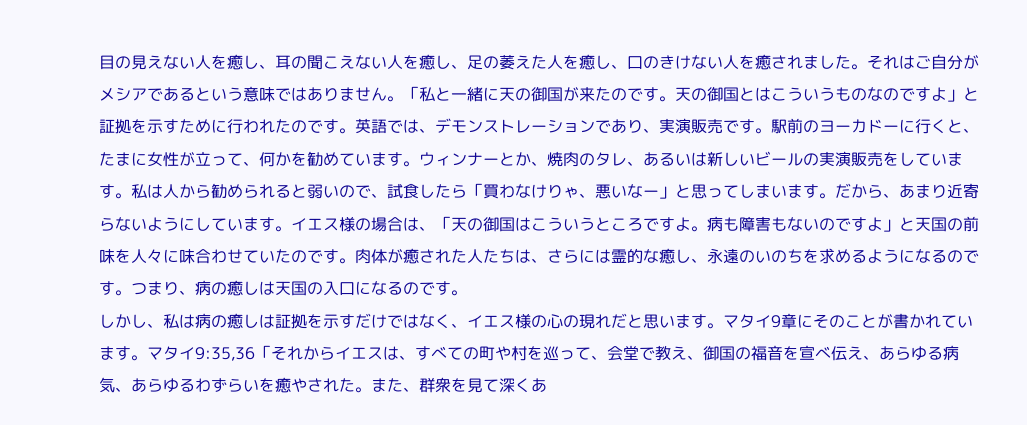目の見えない人を癒し、耳の聞こえない人を癒し、足の萎えた人を癒し、口のきけない人を癒されました。それはご自分がメシアであるという意味ではありません。「私と一緒に天の御国が来たのです。天の御国とはこういうものなのですよ」と証拠を示すために行われたのです。英語では、デモンストレーションであり、実演販売です。駅前のヨーカドーに行くと、たまに女性が立って、何かを勧めています。ウィンナーとか、焼肉のタレ、あるいは新しいビールの実演販売をしています。私は人から勧められると弱いので、試食したら「買わなけりゃ、悪いなー」と思ってしまいます。だから、あまり近寄らないようにしています。イエス様の場合は、「天の御国はこういうところですよ。病も障害もないのですよ」と天国の前味を人々に味合わせていたのです。肉体が癒された人たちは、さらには霊的な癒し、永遠のいのちを求めるようになるのです。つまり、病の癒しは天国の入口になるのです。
しかし、私は病の癒しは証拠を示すだけではなく、イエス様の心の現れだと思います。マタイ9章にそのことが書かれています。マタイ9:35,36「それからイエスは、すべての町や村を巡って、会堂で教え、御国の福音を宣べ伝え、あらゆる病気、あらゆるわずらいを癒やされた。また、群衆を見て深くあ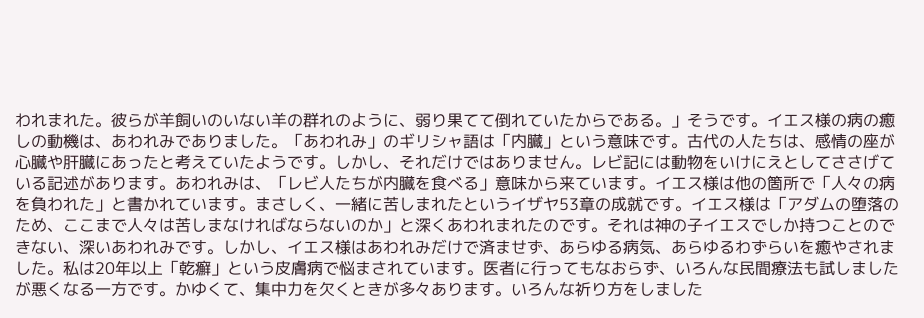われまれた。彼らが羊飼いのいない羊の群れのように、弱り果てて倒れていたからである。」そうです。イエス様の病の癒しの動機は、あわれみでありました。「あわれみ」のギリシャ語は「内臓」という意味です。古代の人たちは、感情の座が心臓や肝臓にあったと考えていたようです。しかし、それだけではありません。レビ記には動物をいけにえとしてささげている記述があります。あわれみは、「レビ人たちが内臓を食べる」意味から来ています。イエス様は他の箇所で「人々の病を負われた」と書かれています。まさしく、一緒に苦しまれたというイザヤ53章の成就です。イエス様は「アダムの堕落のため、ここまで人々は苦しまなければならないのか」と深くあわれまれたのです。それは神の子イエスでしか持つことのできない、深いあわれみです。しかし、イエス様はあわれみだけで済ませず、あらゆる病気、あらゆるわずらいを癒やされました。私は20年以上「乾癬」という皮膚病で悩まされています。医者に行ってもなおらず、いろんな民間療法も試しましたが悪くなる一方です。かゆくて、集中力を欠くときが多々あります。いろんな祈り方をしました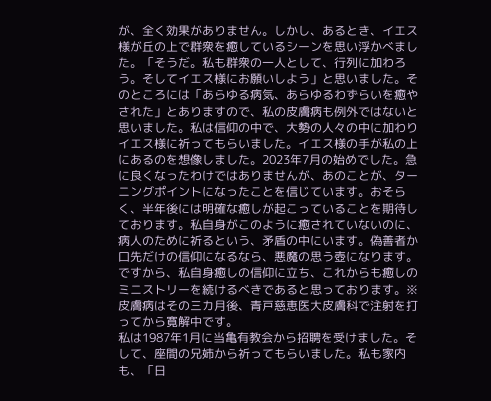が、全く効果がありません。しかし、あるとき、イエス様が丘の上で群衆を癒しているシーンを思い浮かべました。「そうだ。私も群衆の一人として、行列に加わろう。そしてイエス様にお願いしよう」と思いました。そのところには「あらゆる病気、あらゆるわずらいを癒やされた」とありますので、私の皮膚病も例外ではないと思いました。私は信仰の中で、大勢の人々の中に加わりイエス様に祈ってもらいました。イエス様の手が私の上にあるのを想像しました。2023年7月の始めでした。急に良くなったわけではありませんが、あのことが、ターニングポイントになったことを信じています。おそらく、半年後には明確な癒しが起こっていることを期待しております。私自身がこのように癒されていないのに、病人のために祈るという、矛盾の中にいます。偽善者か口先だけの信仰になるなら、悪魔の思う壺になります。ですから、私自身癒しの信仰に立ち、これからも癒しのミニストリーを続けるべきであると思っております。※皮膚病はその三カ月後、青戸慈恵医大皮膚科で注射を打ってから寛解中です。
私は1987年1月に当亀有教会から招聘を受けました。そして、座間の兄姉から祈ってもらいました。私も家内も、「日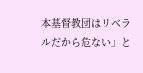本基督教団はリベラルだから危ない」と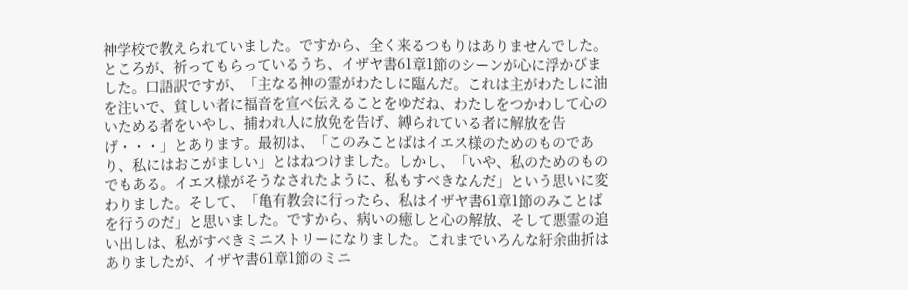神学校で教えられていました。ですから、全く来るつもりはありませんでした。ところが、祈ってもらっているうち、イザヤ書61章1節のシーンが心に浮かびました。口語訳ですが、「主なる神の霊がわたしに臨んだ。これは主がわたしに油を注いで、貧しい者に福音を宣べ伝えることをゆだね、わたしをつかわして心のいためる者をいやし、捕われ人に放免を告げ、縛られている者に解放を告げ・・・」とあります。最初は、「このみことばはイエス様のためのものであり、私にはおこがましい」とはねつけました。しかし、「いや、私のためのものでもある。イエス様がそうなされたように、私もすべきなんだ」という思いに変わりました。そして、「亀有教会に行ったら、私はイザヤ書61章1節のみことばを行うのだ」と思いました。ですから、病いの癒しと心の解放、そして悪霊の追い出しは、私がすべきミニストリーになりました。これまでいろんな紆余曲折はありましたが、イザヤ書61章1節のミニ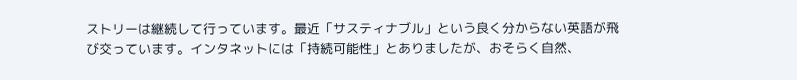ストリーは継続して行っています。最近「サスティナブル」という良く分からない英語が飛び交っています。インタネットには「持続可能性」とありましたが、おそらく自然、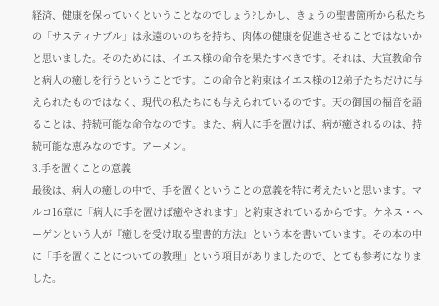経済、健康を保っていくということなのでしょう?しかし、きょうの聖書箇所から私たちの「サスティナブル」は永遠のいのちを持ち、肉体の健康を促進させることではないかと思いました。そのためには、イエス様の命令を果たすべきです。それは、大宣教命令と病人の癒しを行うということです。この命令と約束はイエス様の12弟子たちだけに与えられたものではなく、現代の私たちにも与えられているのです。天の御国の福音を語ることは、持続可能な命令なのです。また、病人に手を置けば、病が癒されるのは、持続可能な恵みなのです。アーメン。
3.手を置くことの意義
最後は、病人の癒しの中で、手を置くということの意義を特に考えたいと思います。マルコ16章に「病人に手を置けば癒やされます」と約束されているからです。ケネス・ヘーゲンという人が『癒しを受け取る聖書的方法』という本を書いています。その本の中に「手を置くことについての教理」という項目がありましたので、とても参考になりました。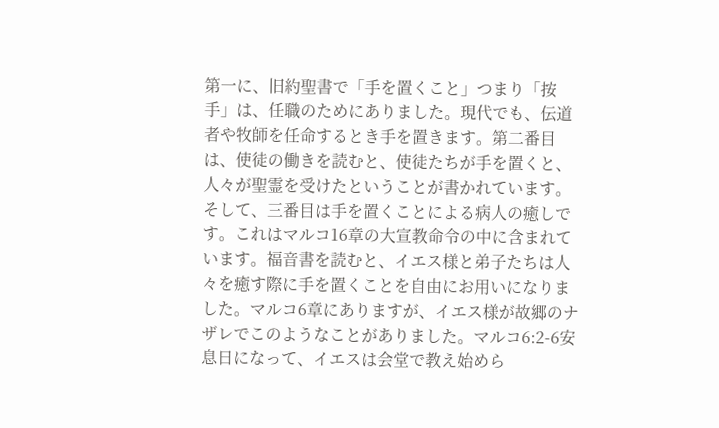第一に、旧約聖書で「手を置くこと」つまり「按手」は、任職のためにありました。現代でも、伝道者や牧師を任命するとき手を置きます。第二番目は、使徒の働きを読むと、使徒たちが手を置くと、人々が聖霊を受けたということが書かれています。そして、三番目は手を置くことによる病人の癒しです。これはマルコ16章の大宣教命令の中に含まれています。福音書を読むと、イエス様と弟子たちは人々を癒す際に手を置くことを自由にお用いになりました。マルコ6章にありますが、イエス様が故郷のナザレでこのようなことがありました。マルコ6:2-6安息日になって、イエスは会堂で教え始めら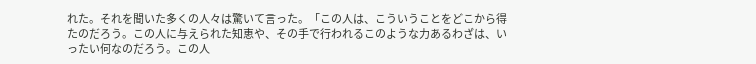れた。それを聞いた多くの人々は驚いて言った。「この人は、こういうことをどこから得たのだろう。この人に与えられた知恵や、その手で行われるこのような力あるわざは、いったい何なのだろう。この人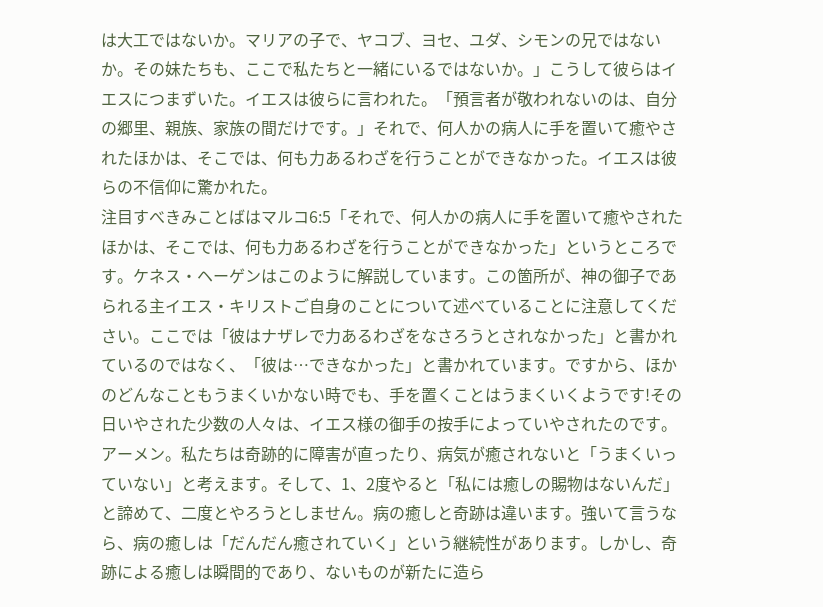は大工ではないか。マリアの子で、ヤコブ、ヨセ、ユダ、シモンの兄ではないか。その妹たちも、ここで私たちと一緒にいるではないか。」こうして彼らはイエスにつまずいた。イエスは彼らに言われた。「預言者が敬われないのは、自分の郷里、親族、家族の間だけです。」それで、何人かの病人に手を置いて癒やされたほかは、そこでは、何も力あるわざを行うことができなかった。イエスは彼らの不信仰に驚かれた。
注目すべきみことばはマルコ6:5「それで、何人かの病人に手を置いて癒やされたほかは、そこでは、何も力あるわざを行うことができなかった」というところです。ケネス・ヘーゲンはこのように解説しています。この箇所が、神の御子であられる主イエス・キリストご自身のことについて述べていることに注意してください。ここでは「彼はナザレで力あるわざをなさろうとされなかった」と書かれているのではなく、「彼は…できなかった」と書かれています。ですから、ほかのどんなこともうまくいかない時でも、手を置くことはうまくいくようです!その日いやされた少数の人々は、イエス様の御手の按手によっていやされたのです。アーメン。私たちは奇跡的に障害が直ったり、病気が癒されないと「うまくいっていない」と考えます。そして、1、2度やると「私には癒しの賜物はないんだ」と諦めて、二度とやろうとしません。病の癒しと奇跡は違います。強いて言うなら、病の癒しは「だんだん癒されていく」という継続性があります。しかし、奇跡による癒しは瞬間的であり、ないものが新たに造ら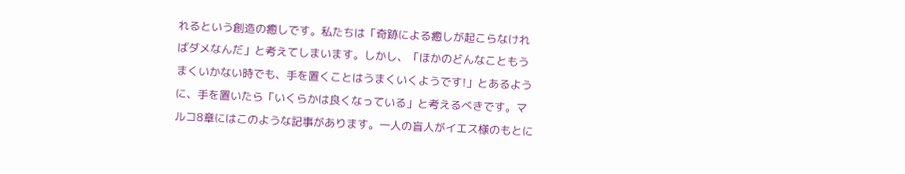れるという創造の癒しです。私たちは「奇跡による癒しが起こらなければダメなんだ」と考えてしまいます。しかし、「ほかのどんなこともうまくいかない時でも、手を置くことはうまくいくようです!」とあるように、手を置いたら「いくらかは良くなっている」と考えるべきです。マルコ8章にはこのような記事があります。一人の盲人がイエス様のもとに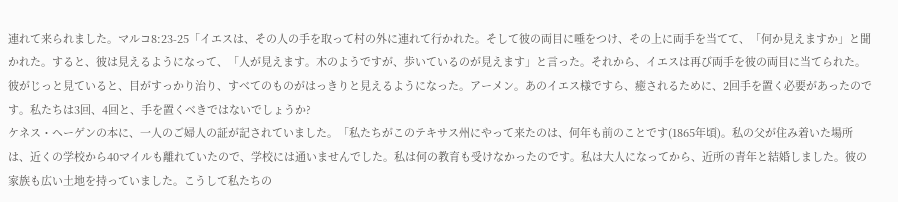連れて来られました。マルコ8:23-25「イエスは、その人の手を取って村の外に連れて行かれた。そして彼の両目に唾をつけ、その上に両手を当てて、「何か見えますか」と聞かれた。すると、彼は見えるようになって、「人が見えます。木のようですが、歩いているのが見えます」と言った。それから、イエスは再び両手を彼の両目に当てられた。彼がじっと見ていると、目がすっかり治り、すべてのものがはっきりと見えるようになった。アーメン。あのイエス様ですら、癒されるために、2回手を置く必要があったのです。私たちは3回、4回と、手を置くべきではないでしょうか?
ケネス・ヘーゲンの本に、一人のご婦人の証が記されていました。「私たちがこのテキサス州にやって来たのは、何年も前のことです(1865年頃)。私の父が住み着いた場所は、近くの学校から40マイルも離れていたので、学校には通いませんでした。私は何の教育も受けなかったのです。私は大人になってから、近所の青年と結婚しました。彼の家族も広い土地を持っていました。こうして私たちの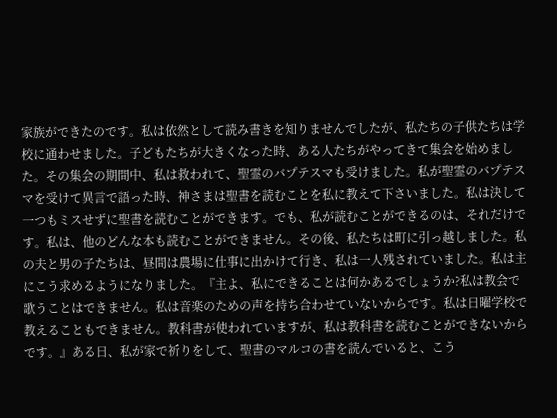家族ができたのです。私は依然として読み書きを知りませんでしたが、私たちの子供たちは学校に通わせました。子どもたちが大きくなった時、ある人たちがやってきて集会を始めました。その集会の期間中、私は救われて、聖霊のバプテスマも受けました。私が聖霊のバプテスマを受けて異言で語った時、神さまは聖書を読むことを私に教えて下さいました。私は決して一つもミスせずに聖書を読むことができます。でも、私が読むことができるのは、それだけです。私は、他のどんな本も読むことができません。その後、私たちは町に引っ越しました。私の夫と男の子たちは、昼間は農場に仕事に出かけて行き、私は一人残されていました。私は主にこう求めるようになりました。『主よ、私にできることは何かあるでしょうか?私は教会で歌うことはできません。私は音楽のための声を持ち合わせていないからです。私は日曜学校で教えることもできません。教科書が使われていますが、私は教科書を読むことができないからです。』ある日、私が家で祈りをして、聖書のマルコの書を読んでいると、こう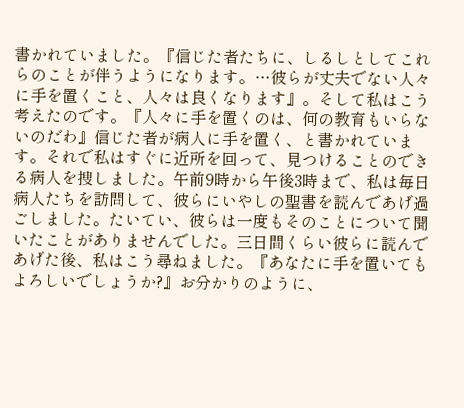書かれていました。『信じた者たちに、しるしとしてこれらのことが伴うようになります。…彼らが丈夫でない人々に手を置くこと、人々は良くなります』。そして私はこう考えたのです。『人々に手を置くのは、何の教育もいらないのだわ』信じた者が病人に手を置く、と書かれています。それで私はすぐに近所を回って、見つけることのできる病人を捜しました。午前9時から午後3時まで、私は毎日病人たちを訪問して、彼らにいやしの聖書を読んであげ過ごしました。たいてい、彼らは一度もそのことについて聞いたことがありませんでした。三日間くらい彼らに読んであげた後、私はこう尋ねました。『あなたに手を置いてもよろしいでしょうか?』お分かりのように、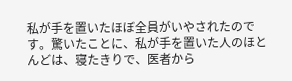私が手を置いたほぼ全員がいやされたのです。驚いたことに、私が手を置いた人のほとんどは、寝たきりで、医者から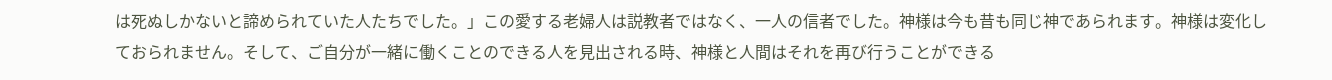は死ぬしかないと諦められていた人たちでした。」この愛する老婦人は説教者ではなく、一人の信者でした。神様は今も昔も同じ神であられます。神様は変化しておられません。そして、ご自分が一緒に働くことのできる人を見出される時、神様と人間はそれを再び行うことができる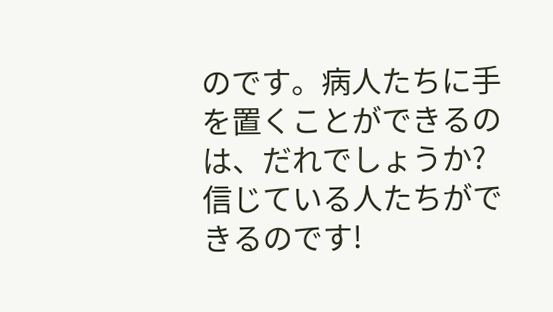のです。病人たちに手を置くことができるのは、だれでしょうか?信じている人たちができるのです!